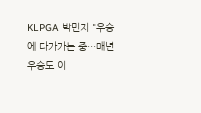KLPGA 박민지 "우승에 다가가는 중…매년 우승도 이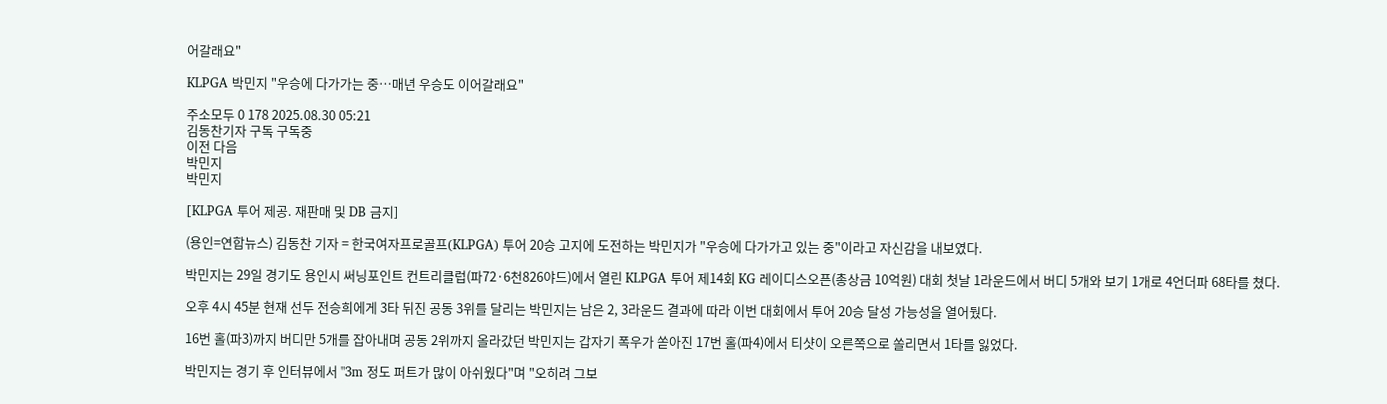어갈래요"

KLPGA 박민지 "우승에 다가가는 중…매년 우승도 이어갈래요"

주소모두 0 178 2025.08.30 05:21
김동찬기자 구독 구독중
이전 다음
박민지
박민지

[KLPGA 투어 제공. 재판매 및 DB 금지]

(용인=연합뉴스) 김동찬 기자 = 한국여자프로골프(KLPGA) 투어 20승 고지에 도전하는 박민지가 "우승에 다가가고 있는 중"이라고 자신감을 내보였다.

박민지는 29일 경기도 용인시 써닝포인트 컨트리클럽(파72·6천826야드)에서 열린 KLPGA 투어 제14회 KG 레이디스오픈(총상금 10억원) 대회 첫날 1라운드에서 버디 5개와 보기 1개로 4언더파 68타를 쳤다.

오후 4시 45분 현재 선두 전승희에게 3타 뒤진 공동 3위를 달리는 박민지는 남은 2, 3라운드 결과에 따라 이번 대회에서 투어 20승 달성 가능성을 열어뒀다.

16번 홀(파3)까지 버디만 5개를 잡아내며 공동 2위까지 올라갔던 박민지는 갑자기 폭우가 쏟아진 17번 홀(파4)에서 티샷이 오른쪽으로 쏠리면서 1타를 잃었다.

박민지는 경기 후 인터뷰에서 "3m 정도 퍼트가 많이 아쉬웠다"며 "오히려 그보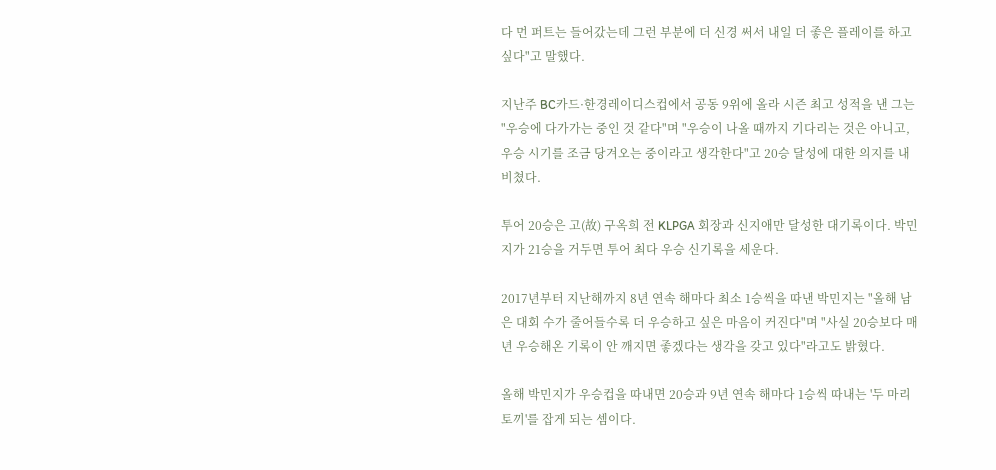다 먼 퍼트는 들어갔는데 그런 부분에 더 신경 써서 내일 더 좋은 플레이를 하고 싶다"고 말했다.

지난주 BC카드·한경레이디스컵에서 공동 9위에 올라 시즌 최고 성적을 낸 그는 "우승에 다가가는 중인 것 같다"며 "우승이 나올 때까지 기다리는 것은 아니고, 우승 시기를 조금 당겨오는 중이라고 생각한다"고 20승 달성에 대한 의지를 내비쳤다.

투어 20승은 고(故) 구옥희 전 KLPGA 회장과 신지애만 달성한 대기록이다. 박민지가 21승을 거두면 투어 최다 우승 신기록을 세운다.

2017년부터 지난해까지 8년 연속 해마다 최소 1승씩을 따낸 박민지는 "올해 남은 대회 수가 줄어들수록 더 우승하고 싶은 마음이 커진다"며 "사실 20승보다 매년 우승해온 기록이 안 깨지면 좋겠다는 생각을 갖고 있다"라고도 밝혔다.

올해 박민지가 우승컵을 따내면 20승과 9년 연속 해마다 1승씩 따내는 '두 마리 토끼'를 잡게 되는 셈이다.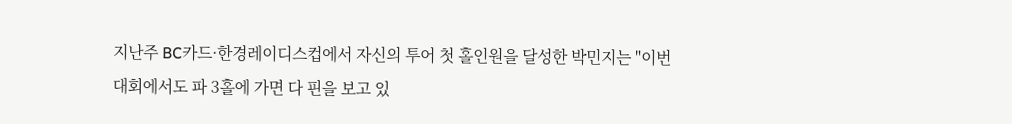지난주 BC카드·한경레이디스컵에서 자신의 투어 첫 홀인원을 달성한 박민지는 "이번 대회에서도 파 3홀에 가면 다 핀을 보고 있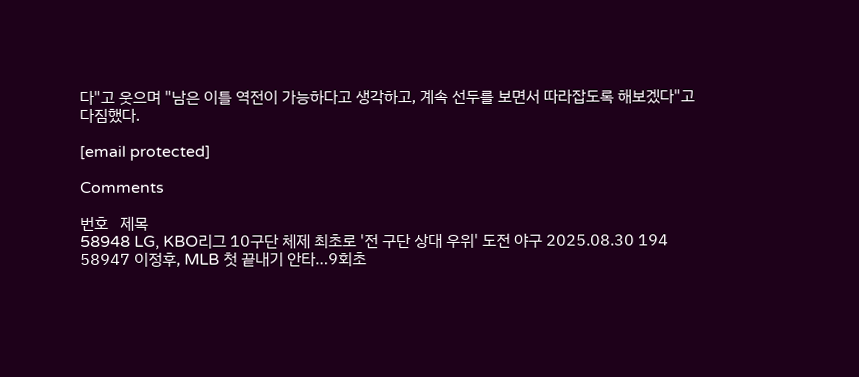다"고 웃으며 "남은 이틀 역전이 가능하다고 생각하고, 계속 선두를 보면서 따라잡도록 해보겠다"고 다짐했다.

[email protected]

Comments

번호   제목
58948 LG, KBO리그 10구단 체제 최초로 '전 구단 상대 우위' 도전 야구 2025.08.30 194
58947 이정후, MLB 첫 끝내기 안타…9회초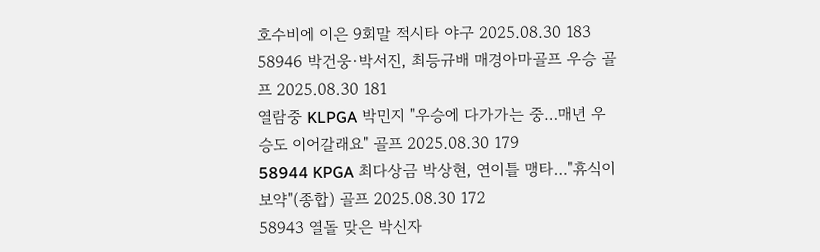호수비에 이은 9회말 적시타 야구 2025.08.30 183
58946 박건웅·박서진, 최등규배 매경아마골프 우승 골프 2025.08.30 181
열람중 KLPGA 박민지 "우승에 다가가는 중…매년 우승도 이어갈래요" 골프 2025.08.30 179
58944 KPGA 최다상금 박상현, 연이틀 맹타…"휴식이 보약"(종합) 골프 2025.08.30 172
58943 열돌 맞은 박신자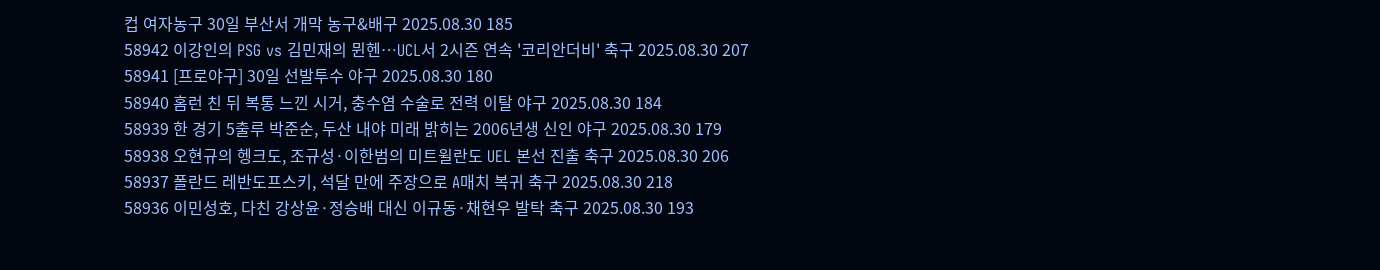컵 여자농구 30일 부산서 개막 농구&배구 2025.08.30 185
58942 이강인의 PSG vs 김민재의 뮌헨…UCL서 2시즌 연속 '코리안더비' 축구 2025.08.30 207
58941 [프로야구] 30일 선발투수 야구 2025.08.30 180
58940 홈런 친 뒤 복통 느낀 시거, 충수염 수술로 전력 이탈 야구 2025.08.30 184
58939 한 경기 5출루 박준순, 두산 내야 미래 밝히는 2006년생 신인 야구 2025.08.30 179
58938 오현규의 헹크도, 조규성·이한범의 미트윌란도 UEL 본선 진출 축구 2025.08.30 206
58937 폴란드 레반도프스키, 석달 만에 주장으로 A매치 복귀 축구 2025.08.30 218
58936 이민성호, 다친 강상윤·정승배 대신 이규동·채현우 발탁 축구 2025.08.30 193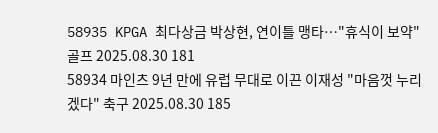58935 KPGA 최다상금 박상현, 연이틀 맹타…"휴식이 보약" 골프 2025.08.30 181
58934 마인츠 9년 만에 유럽 무대로 이끈 이재성 "마음껏 누리겠다" 축구 2025.08.30 185